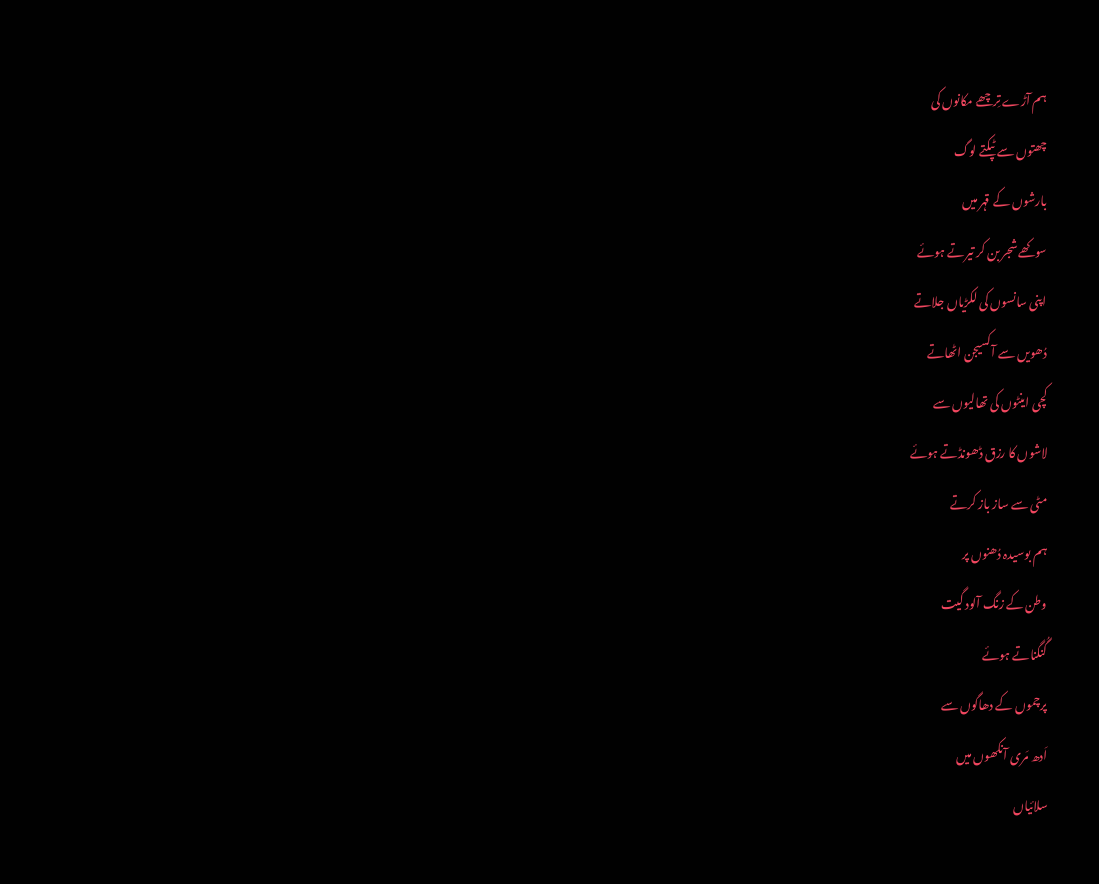ہم آڑے تِرچھے مکانوں کی
چھتوں سے ٹپکتے لوگ
بارشوں کے قہر میں
سوکھے شجر بن کر تیرتے ہوئے
اپنی سانسوں کی لکڑیاں جلاتے
دُھویں سے آکسیجن اٹھاتے
کچی اینٹوں کی تھالیوں سے
لاشوں کا رزق ڈھونڈتے ہوئے
مٹی سے ساز باز کرتے
ہم بوسیدہ دُھنوں پر
وطن کے زنگ آلود گیت
گُنگناتے ہوئے
پرچموں کے دھاگوں سے
اَدھ مَری آنکھوں میں
سلائیاں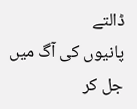ڈالتے
پانیوں کی آگ میں
جل کر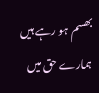بھسم ہو رہے ہیں
ہمارے حق میں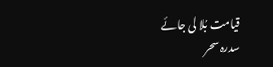قیامت بُلا لی جائے
سدرہ سحر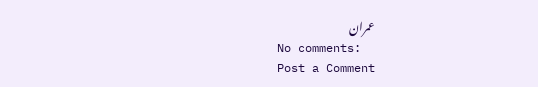عمران
No comments:
Post a Comment